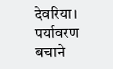देवरिया। पर्यावरण बचाने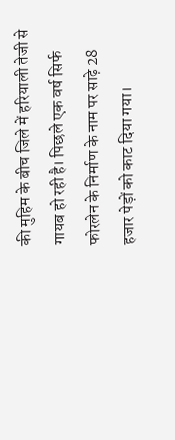की मुहिम के बीच जिले में हरियाली तेजी से गायब हो रही है। पिछले एक वर्ष सिर्फ फोरलेन के निर्माण के नाम पर साढ़े 28 हजार पेड़ों को काट दिया गया।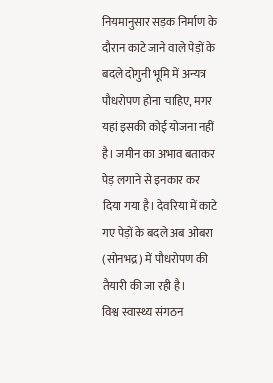नियमानुसार सड़क निर्माण के दौरान काटे जाने वाले पेड़ों के बदले दोगुनी भूमि में अन्यत्र पौधरोपण होना चाहिए, मगर यहां इसकी कोई योजना नहीं है। जमीन का अभाव बताकर पेड़ लगाने से इनकार कर दिया गया है। देवरिया में काटे गए पेड़ों के बदले अब ओबरा (सोनभद्र) में पौधरोपण की तैयारी की जा रही है।
विश्व स्वास्थ्य संगठन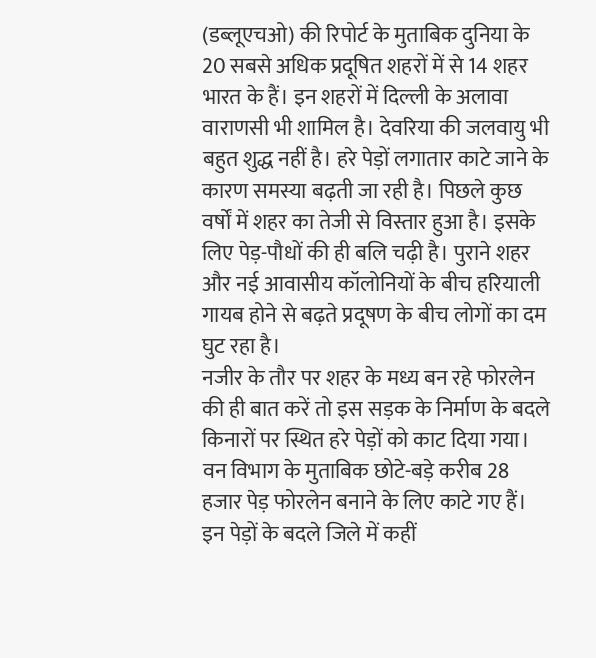(डब्लूएचओ) की रिपोर्ट के मुताबिक दुनिया के 20 सबसे अधिक प्रदूषित शहरों में से 14 शहर भारत के हैं। इन शहरों में दिल्ली के अलावा वाराणसी भी शामिल है। देवरिया की जलवायु भी बहुत शुद्ध नहीं है। हरे पेड़ों लगातार काटे जाने के कारण समस्या बढ़ती जा रही है। पिछले कुछ वर्षों में शहर का तेजी से विस्तार हुआ है। इसके लिए पेड़-पौधों की ही बलि चढ़ी है। पुराने शहर और नई आवासीय कॉलोनियों के बीच हरियाली गायब होने से बढ़ते प्रदूषण के बीच लोगों का दम घुट रहा है।
नजीर के तौर पर शहर के मध्य बन रहे फोरलेन की ही बात करें तो इस सड़क के निर्माण के बदले किनारों पर स्थित हरे पेड़ों को काट दिया गया। वन विभाग के मुताबिक छोटे-बड़े करीब 28 हजार पेड़ फोरलेन बनाने के लिए काटे गए हैं। इन पेड़ों के बदले जिले में कहीं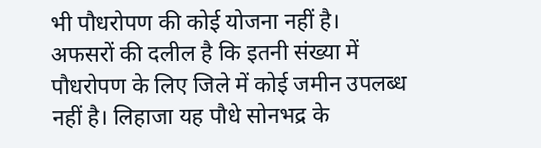भी पौधरोपण की कोई योजना नहीं है। अफसरों की दलील है कि इतनी संख्या में पौधरोपण के लिए जिले में कोई जमीन उपलब्ध नहीं है। लिहाजा यह पौधे सोनभद्र के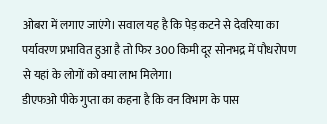ओबरा में लगाए जाएंगे। सवाल यह है कि पेड़ कटने से देवरिया का पर्यावरण प्रभावित हुआ है तो फिर 300 किमी दूर सोनभद्र में पौधरोपण से यहां के लोगों को क्या लाभ मिलेगा।
डीएफओ पीके गुप्ता का कहना है कि वन विभाग के पास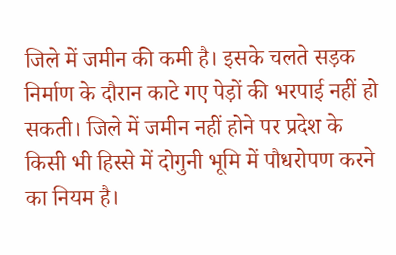जिले में जमीन की कमी है। इसके चलते सड़क निर्माण के दौरान काटे गए पेड़ों की भरपाई नहीं हो सकती। जिले में जमीन नहीं होने पर प्रदेश के किसी भी हिस्से में दोगुनी भूमि में पौधरोपण करने का नियम है।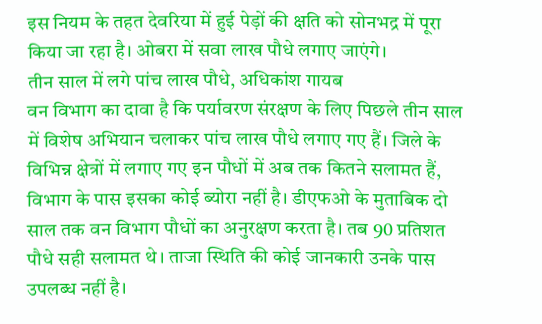इस नियम के तहत देवरिया में हुई पेड़ों की क्षति को सोनभद्र में पूरा किया जा रहा है। ओबरा में सवा लाख पौधे लगाए जाएंगे।
तीन साल में लगे पांच लाख पौधे, अधिकांश गायब
वन विभाग का दावा है कि पर्यावरण संरक्षण के लिए पिछले तीन साल में विशेष अभियान चलाकर पांच लाख पौधे लगाए गए हैं। जिले के विभिन्न क्षेत्रों में लगाए गए इन पौधों में अब तक कितने सलामत हैं, विभाग के पास इसका कोई ब्योरा नहीं है। डीएफओ के मुताबिक दो साल तक वन विभाग पौधों का अनुरक्षण करता है। तब 90 प्रतिशत पौधे सही सलामत थे। ताजा स्थिति की कोई जानकारी उनके पास उपलब्ध नहीं है।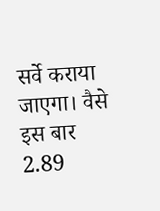सर्वे कराया जाएगा। वैसे इस बार 2.89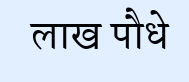लाख पौधे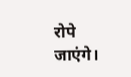रोपे जाएंगे।